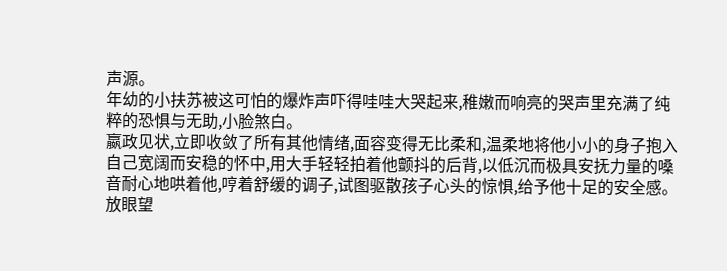声源。
年幼的小扶苏被这可怕的爆炸声吓得哇哇大哭起来,稚嫩而响亮的哭声里充满了纯粹的恐惧与无助,小脸煞白。
嬴政见状,立即收敛了所有其他情绪,面容变得无比柔和,温柔地将他小小的身子抱入自己宽阔而安稳的怀中,用大手轻轻拍着他颤抖的后背,以低沉而极具安抚力量的嗓音耐心地哄着他,哼着舒缓的调子,试图驱散孩子心头的惊惧,给予他十足的安全感。
放眼望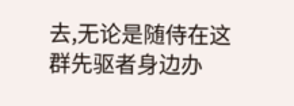去,无论是随侍在这群先驱者身边办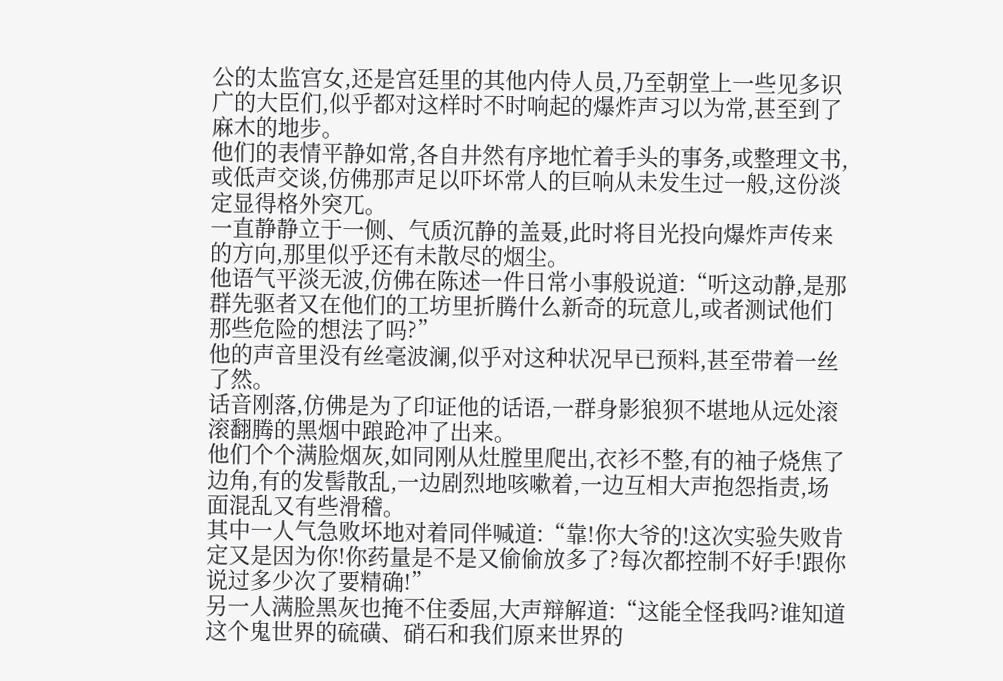公的太监宫女,还是宫廷里的其他内侍人员,乃至朝堂上一些见多识广的大臣们,似乎都对这样时不时响起的爆炸声习以为常,甚至到了麻木的地步。
他们的表情平静如常,各自井然有序地忙着手头的事务,或整理文书,或低声交谈,仿佛那声足以吓坏常人的巨响从未发生过一般,这份淡定显得格外突兀。
一直静静立于一侧、气质沉静的盖聂,此时将目光投向爆炸声传来的方向,那里似乎还有未散尽的烟尘。
他语气平淡无波,仿佛在陈述一件日常小事般说道:“听这动静,是那群先驱者又在他们的工坊里折腾什么新奇的玩意儿,或者测试他们那些危险的想法了吗?”
他的声音里没有丝毫波澜,似乎对这种状况早已预料,甚至带着一丝了然。
话音刚落,仿佛是为了印证他的话语,一群身影狼狈不堪地从远处滚滚翻腾的黑烟中踉跄冲了出来。
他们个个满脸烟灰,如同刚从灶膛里爬出,衣衫不整,有的袖子烧焦了边角,有的发髻散乱,一边剧烈地咳嗽着,一边互相大声抱怨指责,场面混乱又有些滑稽。
其中一人气急败坏地对着同伴喊道:“靠!你大爷的!这次实验失败肯定又是因为你!你药量是不是又偷偷放多了?每次都控制不好手!跟你说过多少次了要精确!”
另一人满脸黑灰也掩不住委屈,大声辩解道:“这能全怪我吗?谁知道这个鬼世界的硫磺、硝石和我们原来世界的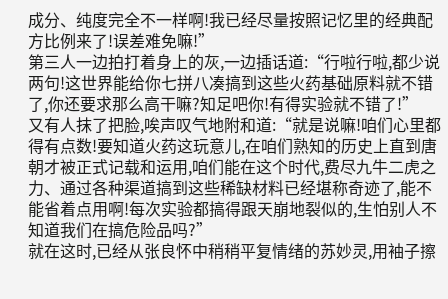成分、纯度完全不一样啊!我已经尽量按照记忆里的经典配方比例来了!误差难免嘛!”
第三人一边拍打着身上的灰,一边插话道:“行啦行啦,都少说两句!这世界能给你七拼八凑搞到这些火药基础原料就不错了,你还要求那么高干嘛?知足吧你!有得实验就不错了!”
又有人抹了把脸,唉声叹气地附和道:“就是说嘛!咱们心里都得有点数!要知道火药这玩意儿,在咱们熟知的历史上直到唐朝才被正式记载和运用,咱们能在这个时代,费尽九牛二虎之力、通过各种渠道搞到这些稀缺材料已经堪称奇迹了,能不能省着点用啊!每次实验都搞得跟天崩地裂似的,生怕别人不知道我们在搞危险品吗?”
就在这时,已经从张良怀中稍稍平复情绪的苏妙灵,用袖子擦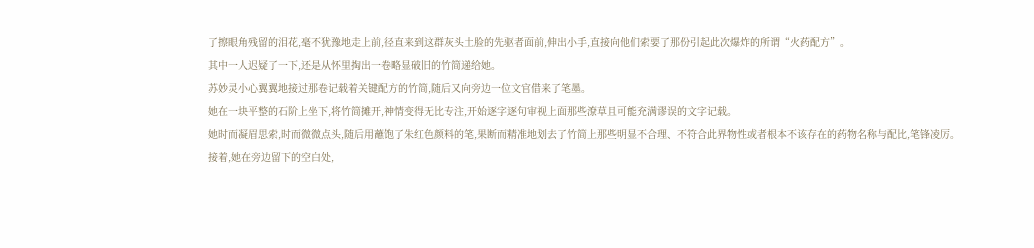了擦眼角残留的泪花,毫不犹豫地走上前,径直来到这群灰头土脸的先驱者面前,伸出小手,直接向他们索要了那份引起此次爆炸的所谓“火药配方”。
其中一人迟疑了一下,还是从怀里掏出一卷略显破旧的竹简递给她。
苏妙灵小心翼翼地接过那卷记载着关键配方的竹简,随后又向旁边一位文官借来了笔墨。
她在一块平整的石阶上坐下,将竹简摊开,神情变得无比专注,开始逐字逐句审视上面那些潦草且可能充满谬误的文字记载。
她时而凝眉思索,时而微微点头,随后用蘸饱了朱红色颜料的笔,果断而精准地划去了竹简上那些明显不合理、不符合此界物性或者根本不该存在的药物名称与配比,笔锋凌厉。
接着,她在旁边留下的空白处,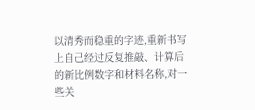以清秀而稳重的字迹,重新书写上自己经过反复推敲、计算后的新比例数字和材料名称,对一些关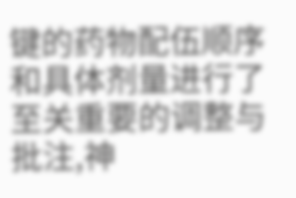键的药物配伍顺序和具体剂量进行了至关重要的调整与批注,神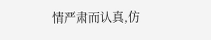情严肃而认真,仿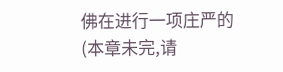佛在进行一项庄严的
(本章未完,请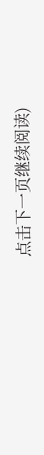点击下一页继续阅读)